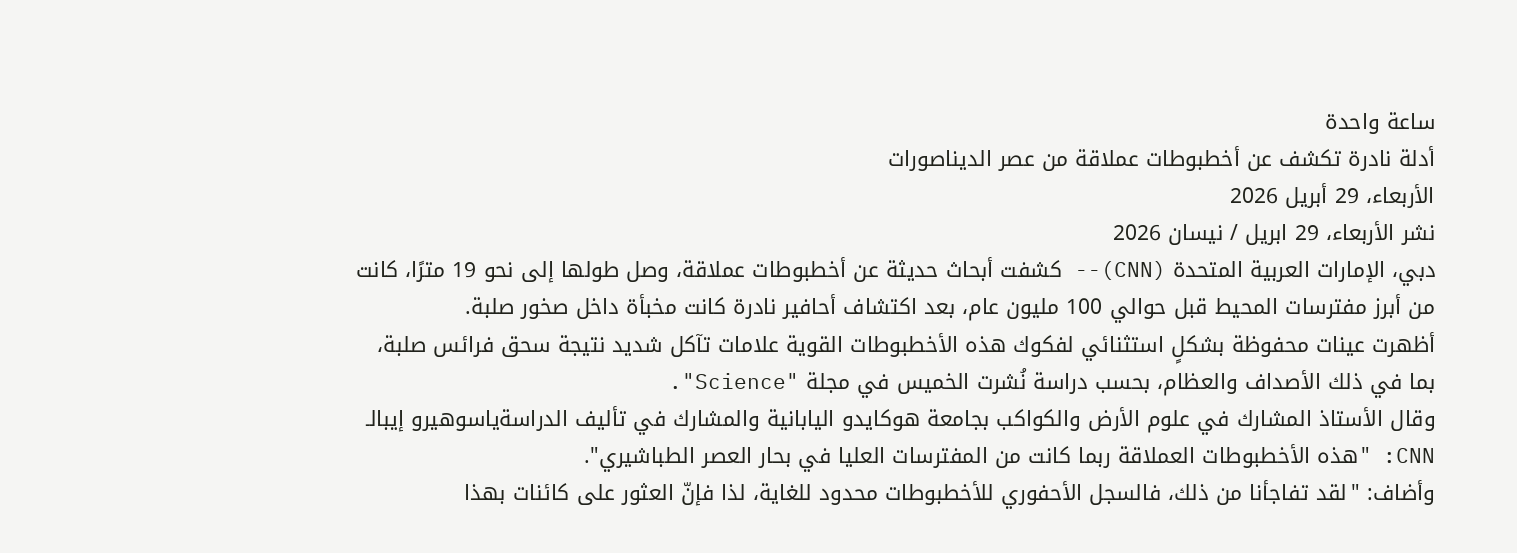ساعة واحدة
أدلة نادرة تكشف عن أخطبوطات عملاقة من عصر الديناصورات
الأربعاء، 29 أبريل 2026
نشر الأربعاء، 29 ابريل / نيسان 2026
دبي، الإمارات العربية المتحدة (CNN)-- كشفت أبحاث حديثة عن أخطبوطات عملاقة، وصل طولها إلى نحو 19 مترًا، كانت من أبرز مفترسات المحيط قبل حوالي 100 مليون عام، بعد اكتشاف أحافير نادرة كانت مخبأة داخل صخور صلبة.
أظهرت عينات محفوظة بشكلٍ استثنائي لفكوك هذه الأخطبوطات القوية علامات تآكل شديد نتيجة سحق فرائس صلبة، بما في ذلك الأصداف والعظام، بحسب دراسة نُشرت الخميس في مجلة "Science".
وقال الأستاذ المشارك في علوم الأرض والكواكب بجامعة هوكايدو اليابانية والمشارك في تأليف الدراسةياسوهيرو إيبالـ CNN: "هذه الأخطبوطات العملاقة ربما كانت من المفترسات العليا في بحار العصر الطباشيري".
وأضاف: "لقد تفاجأنا من ذلك، فالسجل الأحفوري للأخطبوطات محدود للغاية، لذا فإنّ العثور على كائنات بهذا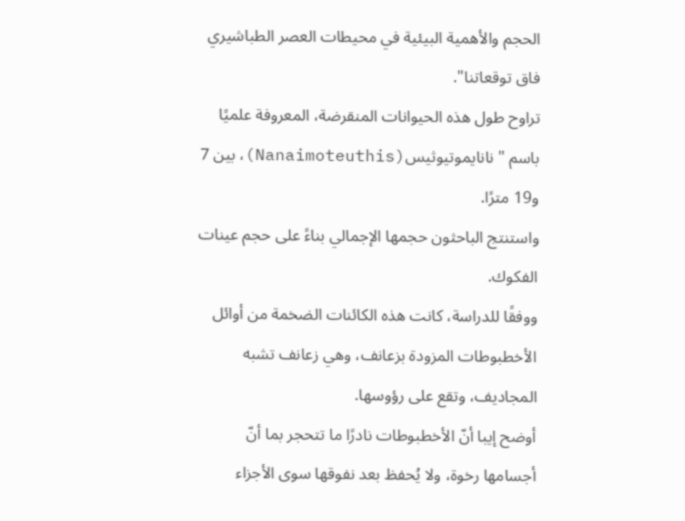الحجم والأهمية البيئية في محيطات العصر الطباشيري فاق توقعاتنا".
تراوح طول هذه الحيوانات المنقرضة، المعروفة علميًا باسم "نانايموتيوثيس(Nanaimoteuthis)، بين 7 و19 مترًا.
واستنتج الباحثون حجمها الإجمالي بناءً على حجم عينات الفكوك.
ووفقًا للدراسة، كانت هذه الكائنات الضخمة من أوائل الأخطبوطات المزودة بزعانف، وهي زعانف تشبه المجاديف، وتقع على رؤوسها.
أوضح إيبا أنّ الأخطبوطات نادرًا ما تتحجر بما أنّ أجسامها رخوة، ولا يُحفظ بعد نفوقها سوى الأجزاء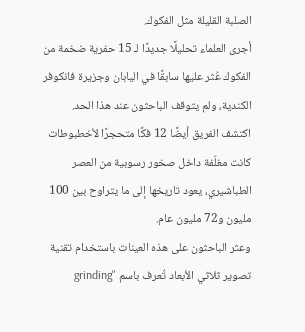الصلبة القليلة مثل الفكوك.
أجرى العلماء تحليلًا جديدًا لـ 15 حفرية ضخمة من الفكوك عُثر عليها سابقًا في اليابان وجزيرة فانكوفر الكندية، ولم يتوقف الباحثون عند هذا الحد.
اكتشف الفريق أيضًا 12 فكًا متحجرًا لأخطبوطات كانت مغلّفة داخل صخور رسوبية من العصر الطباشيري، يعود تاريخها إلى ما يتراوح بين 100 مليون و72 مليون عام.
وعثر الباحثون على هذه العينات باستخدام تقنية تصوير ثلاثي الأبعاد تُعرف باسم "grinding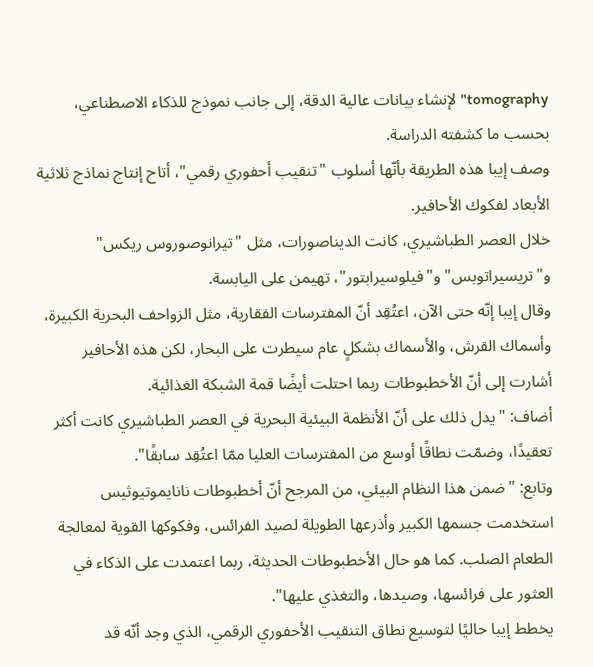tomography" لإنشاء بيانات عالية الدقة، إلى جانب نموذج للذكاء الاصطناعي، بحسب ما كشفته الدراسة.
وصف إيبا هذه الطريقة بأنّها أسلوب "تنقيب أحفوري رقمي"، أتاح إنتاج نماذج ثلاثية الأبعاد لفكوك الأحافير.
خلال العصر الطباشيري، كانت الديناصورات، مثل "تيرانوصوروس ريكس" و"تريسيراتوبس" و"فيلوسيرابتور"، تهيمن على اليابسة.
وقال إيبا إنّه حتى الآن، اعتُقِد أنّ المفترسات الفقارية، مثل الزواحف البحرية الكبيرة، وأسماك القرش، والأسماك بشكلٍ عام سيطرت على البحار، لكن هذه الأحافير أشارت إلى أنّ الأخطبوطات ربما احتلت أيضًا قمة الشبكة الغذائية.
أضاف: "يدل ذلك على أنّ الأنظمة البيئية البحرية في العصر الطباشيري كانت أكثر تعقيدًا، وضمّت نطاقًا أوسع من المفترسات العليا ممّا اعتُقِد سابقًا".
وتابع: "ضمن هذا النظام البيئي، من المرجح أنّ أخطبوطات نانايموتيوثيس استخدمت جسمها الكبير وأذرعها الطويلة لصيد الفرائس، وفكوكها القوية لمعالجة الطعام الصلب. كما هو حال الأخطبوطات الحديثة، ربما اعتمدت على الذكاء في العثور على فرائسها، وصيدها، والتغذي عليها".
يخطط إيبا حاليًا لتوسيع نطاق التنقيب الأحفوري الرقمي، الذي وجد أنّه قد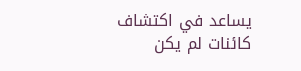يساعد في اكتشاف كائنات لم يكن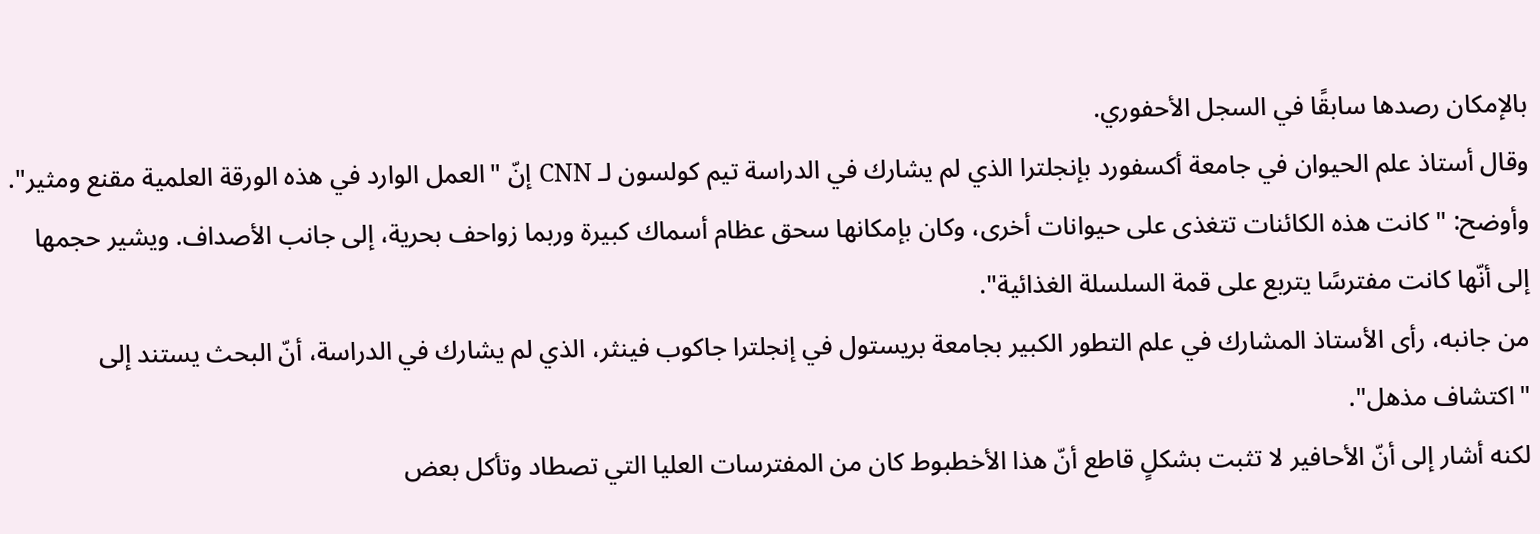بالإمكان رصدها سابقًا في السجل الأحفوري.
وقال أستاذ علم الحيوان في جامعة أكسفورد بإنجلترا الذي لم يشارك في الدراسة تيم كولسون لـ CNN إنّ "العمل الوارد في هذه الورقة العلمية مقنع ومثير".
وأوضح: "كانت هذه الكائنات تتغذى على حيوانات أخرى، وكان بإمكانها سحق عظام أسماك كبيرة وربما زواحف بحرية، إلى جانب الأصداف. ويشير حجمها إلى أنّها كانت مفترسًا يتربع على قمة السلسلة الغذائية".
من جانبه، رأى الأستاذ المشارك في علم التطور الكبير بجامعة بريستول في إنجلترا جاكوب فينثر، الذي لم يشارك في الدراسة، أنّ البحث يستند إلى "اكتشاف مذهل".
لكنه أشار إلى أنّ الأحافير لا تثبت بشكلٍ قاطع أنّ هذا الأخطبوط كان من المفترسات العليا التي تصطاد وتأكل بعض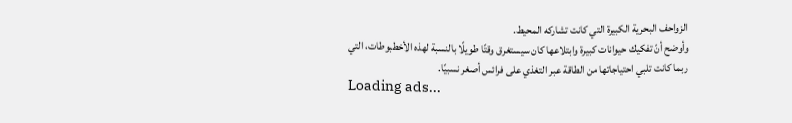الزواحف البحرية الكبيرة التي كانت تشاركه المحيط.
وأوضح أنّ تفكيك حيوانات كبيرة وابتلاعها كان سيستغرق وقتًا طويلًا بالنسبة لهذه الأخطبوطات، التي ربما كانت تلبي احتياجاتها من الطاقة عبر التغذي على فرائس أصغر نسبيًا.
Loading ads...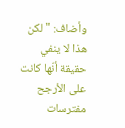وأضاف: "لكن هذا لا ينفي حقيقة أنّها كانت على الأرجح مفترسات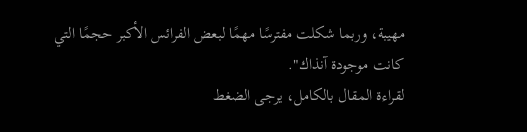مهيبة، وربما شكلت مفترسًا مهمًا لبعض الفرائس الأكبر حجمًا التي كانت موجودة آنذاك".
لقراءة المقال بالكامل، يرجى الضغط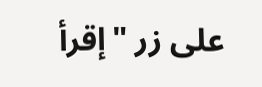على زر "إقرأ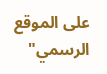على الموقع الرسمي"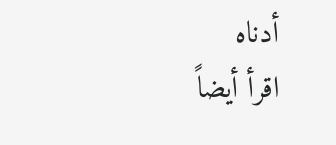أدناه
اقرأ أيضاً